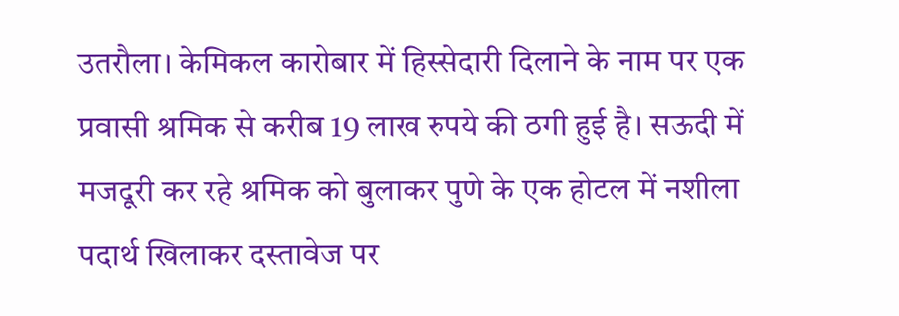उतरौला। केमिकल कारोबार में हिस्सेदारी दिलाने के नाम पर एक प्रवासी श्रमिक से करीब 19 लाख रुपये की ठगी हुई है। सऊदी में मजदूरी कर रहे श्रमिक को बुलाकर पुणे के एक होटल में नशीला पदार्थ खिलाकर दस्तावेज पर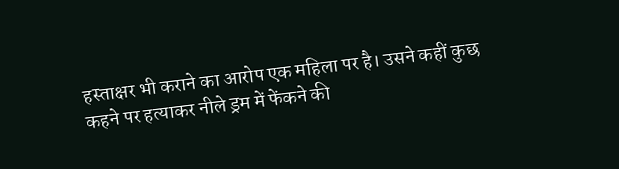हस्ताक्षर भी कराने का आरोप एक महिला पर है। उसने कहीं कुछ कहने पर हत्याकर नीले ड्रम में फेंकने की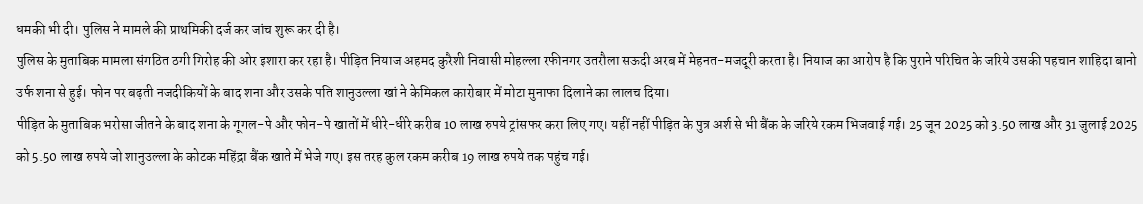धमकी भी दी। पुलिस ने मामले की प्राथमिकी दर्ज कर जांच शुरू कर दी है।
पुलिस के मुताबिक मामला संगठित ठगी गिरोह की ओर इशारा कर रहा है। पीड़ित नियाज अहमद कुरैशी निवासी मोहल्ला रफीनगर उतरौला सऊदी अरब में मेहनत-मजदूरी करता है। नियाज का आरोप है कि पुराने परिचित के जरिये उसकी पहचान शाहिदा बानो उर्फ शना से हुई। फोन पर बढ़ती नजदीकियों के बाद शना और उसके पति शानुउल्ला खां ने केमिकल कारोबार में मोटा मुनाफा दिलाने का लालच दिया।
पीड़ित के मुताबिक भरोसा जीतने के बाद शना के गूगल-पे और फोन-पे खातों में धीरे-धीरे करीब 10 लाख रुपये ट्रांसफर करा लिए गए। यहीं नहीं पीड़ित के पुत्र अर्श से भी बैंक के जरिये रकम भिजवाई गई। 25 जून 2025 को 3.50 लाख और 31 जुलाई 2025 को 5.50 लाख रुपये जो शानुउल्ला के कोटक महिंद्रा बैंक खाते में भेजे गए। इस तरह कुल रकम करीब 19 लाख रुपये तक पहुंच गई।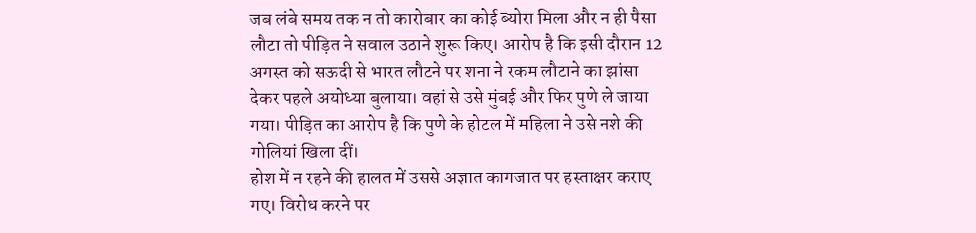जब लंबे समय तक न तो कारोबार का कोई ब्योरा मिला और न ही पैसा लौटा तो पीड़ित ने सवाल उठाने शुरू किए। आरोप है कि इसी दौरान 12 अगस्त को सऊदी से भारत लौटने पर शना ने रकम लौटाने का झांसा देकर पहले अयोध्या बुलाया। वहां से उसे मुंबई और फिर पुणे ले जाया गया। पीड़ित का आरोप है कि पुणे के होटल में महिला ने उसे नशे की गोलियां खिला दीं।
होश में न रहने की हालत में उससे अज्ञात कागजात पर हस्ताक्षर कराए गए। विरोध करने पर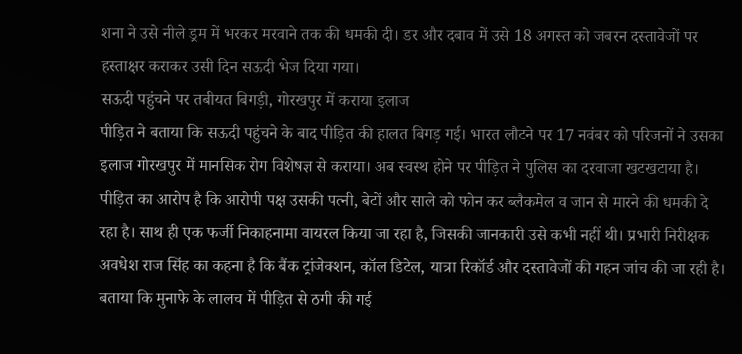शना ने उसे नीले ड्रम में भरकर मरवाने तक की धमकी दी। डर और दबाव में उसे 18 अगस्त को जबरन दस्तावेजों पर हस्ताक्षर कराकर उसी दिन सऊदी भेज दिया गया।
सऊदी पहुंचने पर तबीयत बिगड़ी, गोरखपुर में कराया इलाज
पीड़ित ने बताया कि सऊदी पहुंचने के बाद पीड़ित की हालत बिगड़ गई। भारत लौटने पर 17 नवंबर को परिजनों ने उसका इलाज गोरखपुर में मानसिक रोग विशेषज्ञ से कराया। अब स्वस्थ होने पर पीड़ित ने पुलिस का दरवाजा खटखटाया है। पीड़ित का आरोप है कि आरोपी पक्ष उसकी पत्नी, बेटों और साले को फोन कर ब्लैकमेल व जान से मारने की धमकी दे रहा है। साथ ही एक फर्जी निकाहनामा वायरल किया जा रहा है, जिसकी जानकारी उसे कभी नहीं थी। प्रभारी निरीक्षक अवधेश राज सिंह का कहना है कि बैंक ट्रांजेक्शन, कॉल डिटेल, यात्रा रिकॉर्ड और दस्तावेजों की गहन जांच की जा रही है। बताया कि मुनाफे के लालच में पीड़ित से ठगी की गई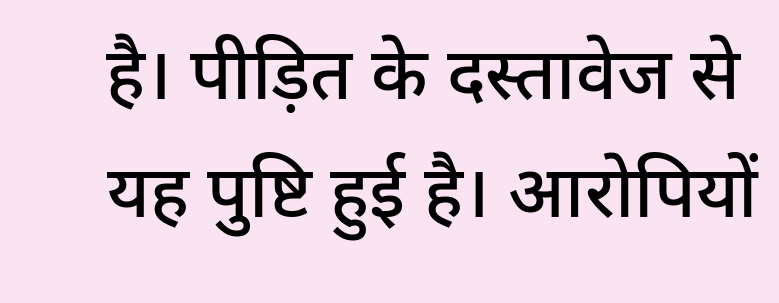है। पीड़ित के दस्तावेज से यह पुष्टि हुई है। आरोपियों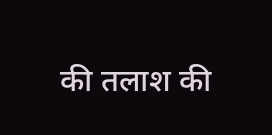की तलाश की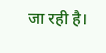जा रही है।